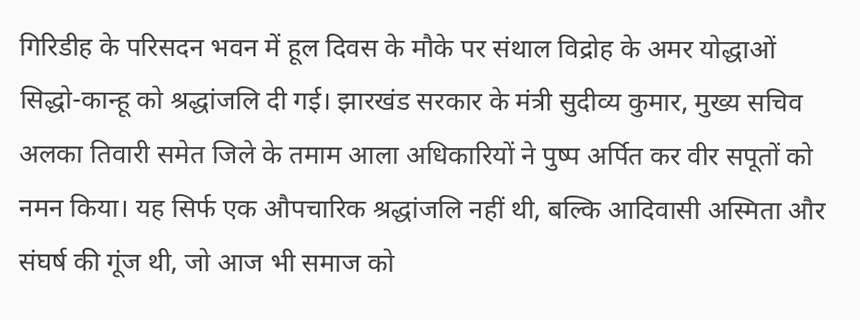गिरिडीह के परिसदन भवन में हूल दिवस के मौके पर संथाल विद्रोह के अमर योद्धाओं सिद्धो-कान्हू को श्रद्धांजलि दी गई। झारखंड सरकार के मंत्री सुदीव्य कुमार, मुख्य सचिव अलका तिवारी समेत जिले के तमाम आला अधिकारियों ने पुष्प अर्पित कर वीर सपूतों को नमन किया। यह सिर्फ एक औपचारिक श्रद्धांजलि नहीं थी, बल्कि आदिवासी अस्मिता और संघर्ष की गूंज थी, जो आज भी समाज को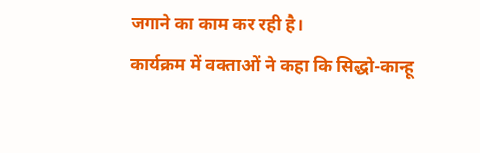जगाने का काम कर रही है।
कार्यक्रम में वक्ताओं ने कहा कि सिद्धो-कान्हू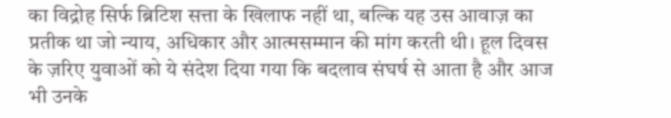का विद्रोह सिर्फ ब्रिटिश सत्ता के खिलाफ नहीं था, बल्कि यह उस आवाज़ का प्रतीक था जो न्याय, अधिकार और आत्मसम्मान की मांग करती थी। हूल दिवस के ज़रिए युवाओं को ये संदेश दिया गया कि बदलाव संघर्ष से आता है और आज भी उनके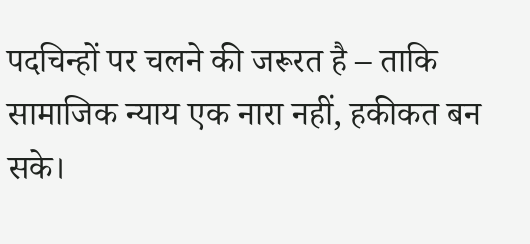पदचिन्हों पर चलने की जरूरत है – ताकि सामाजिक न्याय एक नारा नहीं, हकीकत बन सके।